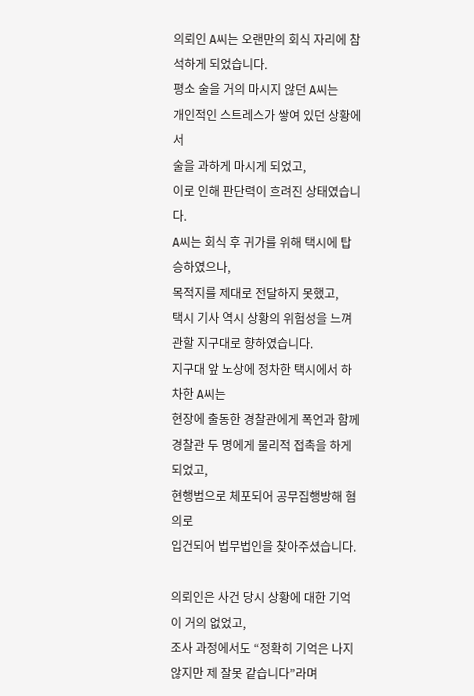의뢰인 A씨는 오랜만의 회식 자리에 참석하게 되었습니다.
평소 술을 거의 마시지 않던 A씨는
개인적인 스트레스가 쌓여 있던 상황에서
술을 과하게 마시게 되었고,
이로 인해 판단력이 흐려진 상태였습니다.
A씨는 회식 후 귀가를 위해 택시에 탑승하였으나,
목적지를 제대로 전달하지 못했고,
택시 기사 역시 상황의 위험성을 느껴
관할 지구대로 향하였습니다.
지구대 앞 노상에 정차한 택시에서 하차한 A씨는
현장에 출동한 경찰관에게 폭언과 함께
경찰관 두 명에게 물리적 접촉을 하게 되었고,
현행범으로 체포되어 공무집행방해 혐의로
입건되어 법무법인을 찾아주셨습니다.

의뢰인은 사건 당시 상황에 대한 기억이 거의 없었고,
조사 과정에서도 “정확히 기억은 나지 않지만 제 잘못 같습니다”라며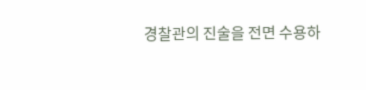경찰관의 진술을 전면 수용하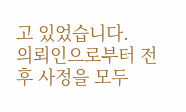고 있었습니다.
의뢰인으로부터 전후 사정을 모두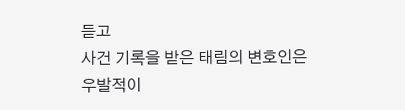듣고
사건 기록을 받은 태림의 변호인은
우발적이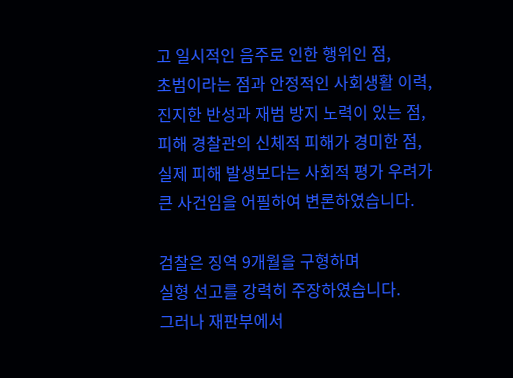고 일시적인 음주로 인한 행위인 점,
초범이라는 점과 안정적인 사회생활 이력,
진지한 반성과 재범 방지 노력이 있는 점,
피해 경찰관의 신체적 피해가 경미한 점,
실제 피해 발생보다는 사회적 평가 우려가
큰 사건임을 어필하여 변론하였습니다.

검찰은 징역 9개월을 구형하며
실형 선고를 강력히 주장하였습니다.
그러나 재판부에서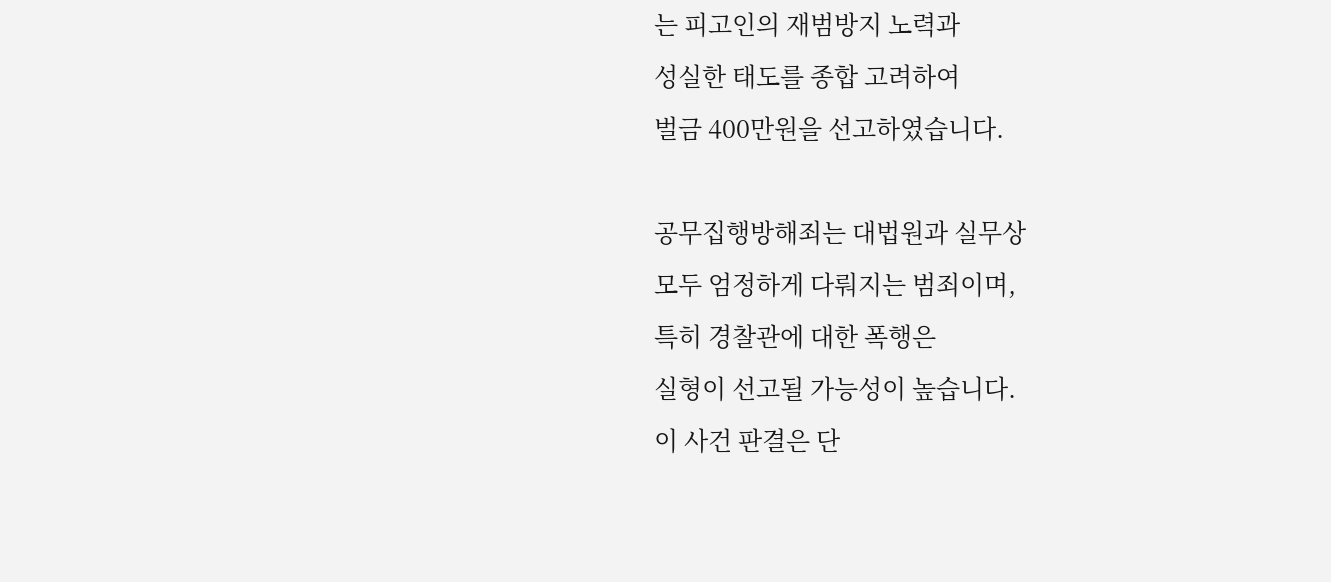는 피고인의 재범방지 노력과
성실한 태도를 종합 고려하여
벌금 400만원을 선고하였습니다.

공무집행방해죄는 대법원과 실무상
모두 엄정하게 다뤄지는 범죄이며,
특히 경찰관에 대한 폭행은
실형이 선고될 가능성이 높습니다.
이 사건 판결은 단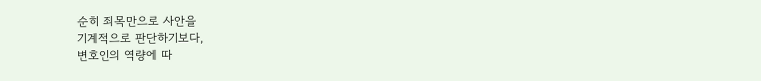순히 죄목만으로 사안을
기계적으로 판단하기보다,
변호인의 역량에 따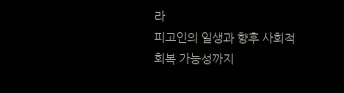라
피고인의 일생과 향후 사회적 회복 가능성까지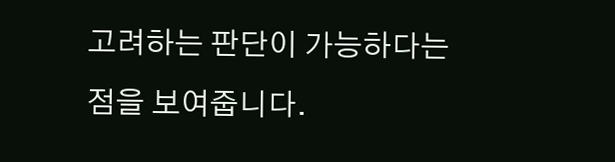고려하는 판단이 가능하다는 점을 보여줍니다.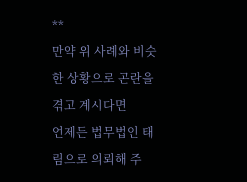**
만약 위 사례와 비슷한 상황으로 곤란을 겪고 계시다면
언제든 법무법인 태림으로 의뢰해 주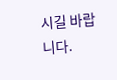시길 바랍니다.